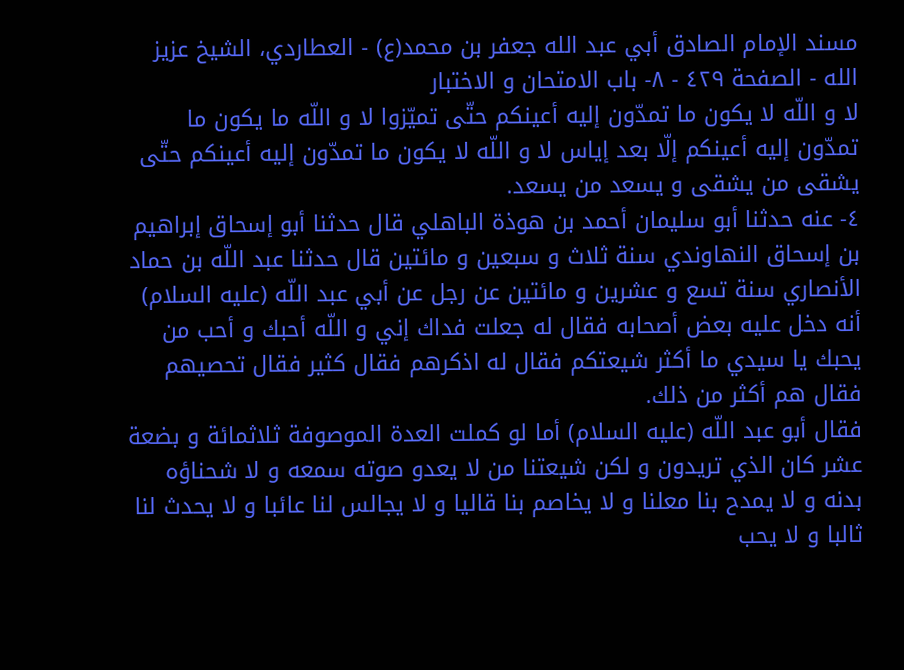مسند الإمام الصادق أبي عبد الله جعفر بن محمد(ع) - العطاردي، الشيخ عزيز الله - الصفحة ٤٢٩ - ٨- باب الامتحان و الاختبار
لا و اللّه لا يكون ما تمدّون إليه أعينكم حتّى تميّزوا لا و اللّه ما يكون ما تمدّون إليه أعينكم إلّا بعد إياس لا و اللّه لا يكون ما تمدّون إليه أعينكم حتّى يشقى من يشقى و يسعد من يسعد.
٤- عنه حدثنا أبو سليمان أحمد بن هوذة الباهلي قال حدثنا أبو إسحاق إبراهيم بن إسحاق النهاوندي سنة ثلاث و سبعين و مائتين قال حدثنا عبد اللّه بن حماد الأنصاري سنة تسع و عشرين و مائتين عن رجل عن أبي عبد اللّه (عليه السلام) أنه دخل عليه بعض أصحابه فقال له جعلت فداك إني و اللّه أحبك و أحب من يحبك يا سيدي ما أكثر شيعتكم فقال له اذكرهم فقال كثير فقال تحصيهم فقال هم أكثر من ذلك.
فقال أبو عبد اللّه (عليه السلام) أما لو كملت العدة الموصوفة ثلاثمائة و بضعة عشر كان الذي تريدون و لكن شيعتنا من لا يعدو صوته سمعه و لا شحناؤه بدنه و لا يمدح بنا معلنا و لا يخاصم بنا قاليا و لا يجالس لنا عائبا و لا يحدث لنا ثالبا و لا يحب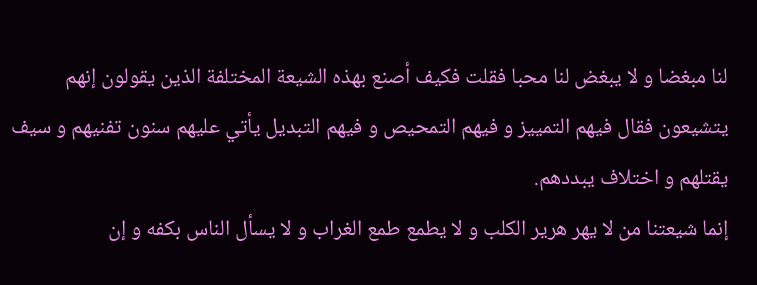لنا مبغضا و لا يبغض لنا محبا فقلت فكيف أصنع بهذه الشيعة المختلفة الذين يقولون إنهم يتشيعون فقال فيهم التمييز و فيهم التمحيص و فيهم التبديل يأتي عليهم سنون تفنيهم و سيف يقتلهم و اختلاف يبددهم.
إنما شيعتنا من لا يهر هرير الكلب و لا يطمع طمع الغراب و لا يسأل الناس بكفه و إن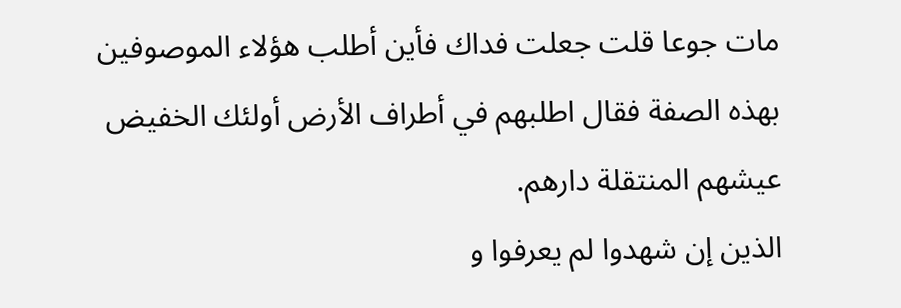مات جوعا قلت جعلت فداك فأين أطلب هؤلاء الموصوفين بهذه الصفة فقال اطلبهم في أطراف الأرض أولئك الخفيض عيشهم المنتقلة دارهم.
الذين إن شهدوا لم يعرفوا و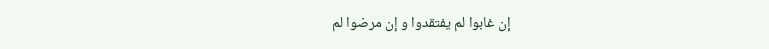إن غابوا لم يفتقدوا و إن مرضوا لم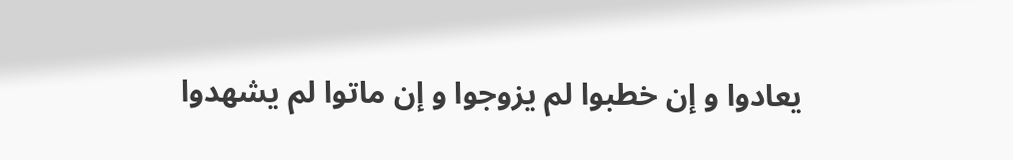يعادوا و إن خطبوا لم يزوجوا و إن ماتوا لم يشهدوا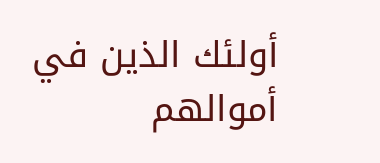أولئك الذين في أموالهم